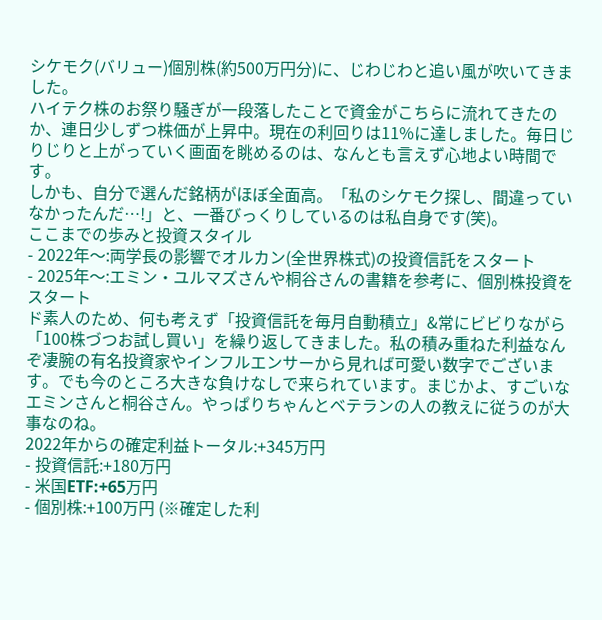シケモク(バリュー)個別株(約500万円分)に、じわじわと追い風が吹いてきました。
ハイテク株のお祭り騒ぎが一段落したことで資金がこちらに流れてきたのか、連日少しずつ株価が上昇中。現在の利回りは11%に達しました。毎日じりじりと上がっていく画面を眺めるのは、なんとも言えず心地よい時間です。
しかも、自分で選んだ銘柄がほぼ全面高。「私のシケモク探し、間違っていなかったんだ…!」と、一番びっくりしているのは私自身です(笑)。
ここまでの歩みと投資スタイル
- 2022年〜:両学長の影響でオルカン(全世界株式)の投資信託をスタート
- 2025年〜:エミン・ユルマズさんや桐谷さんの書籍を参考に、個別株投資をスタート
ド素人のため、何も考えず「投資信託を毎月自動積立」&常にビビりながら「100株づつお試し買い」を繰り返してきました。私の積み重ねた利益なんぞ凄腕の有名投資家やインフルエンサーから見れば可愛い数字でございます。でも今のところ大きな負けなしで来られています。まじかよ、すごいなエミンさんと桐谷さん。やっぱりちゃんとベテランの人の教えに従うのが大事なのね。
2022年からの確定利益トータル:+345万円
- 投資信託:+180万円
- 米国ETF:+65万円
- 個別株:+100万円 (※確定した利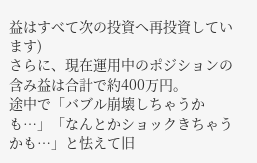益はすべて次の投資へ再投資しています)
さらに、現在運用中のポジションの含み益は合計で約400万円。
途中で「バブル崩壊しちゃうかも…」「なんとかショックきちゃうかも…」と怯えて旧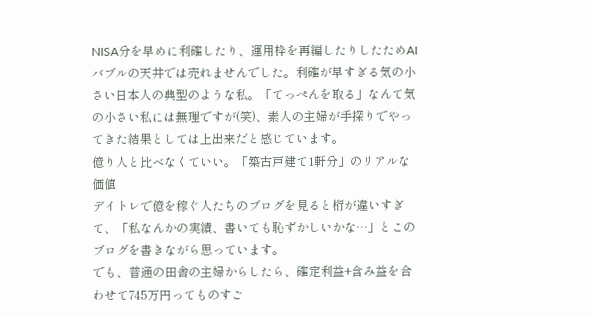NISA分を早めに利確したり、運用枠を再編したりしたためAIバブルの天井では売れませんでした。利確が早すぎる気の小さい日本人の典型のような私。「てっぺんを取る」なんて気の小さい私には無理ですが(笑)、素人の主婦が手探りでやってきた結果としては上出来だと感じています。
億り人と比べなくていい。「築古戸建て1軒分」のリアルな価値
デイトレで億を稼ぐ人たちのブログを見ると桁が違いすぎて、「私なんかの実績、書いても恥ずかしいかな…」とこのブログを書きながら思っています。
でも、普通の田舎の主婦からしたら、確定利益+含み益を合わせて745万円ってものすご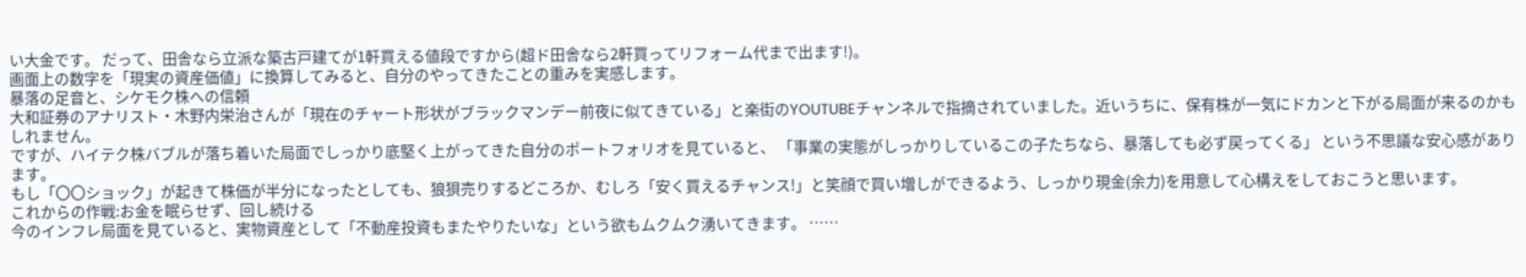い大金です。 だって、田舎なら立派な築古戸建てが1軒買える値段ですから(超ド田舎なら2軒買ってリフォーム代まで出ます!)。
画面上の数字を「現実の資産価値」に換算してみると、自分のやってきたことの重みを実感します。
暴落の足音と、シケモク株への信頼
大和証券のアナリスト・木野内栄治さんが「現在のチャート形状がブラックマンデー前夜に似てきている」と楽街のYOUTUBEチャンネルで指摘されていました。近いうちに、保有株が一気にドカンと下がる局面が来るのかもしれません。
ですが、ハイテク株バブルが落ち着いた局面でしっかり底堅く上がってきた自分のポートフォリオを見ていると、 「事業の実態がしっかりしているこの子たちなら、暴落しても必ず戻ってくる」 という不思議な安心感があります。
もし「〇〇ショック」が起きて株価が半分になったとしても、狼狽売りするどころか、むしろ「安く買えるチャンス!」と笑顔で買い増しができるよう、しっかり現金(余力)を用意して心構えをしておこうと思います。
これからの作戦:お金を眠らせず、回し続ける
今のインフレ局面を見ていると、実物資産として「不動産投資もまたやりたいな」という欲もムクムク湧いてきます。 ……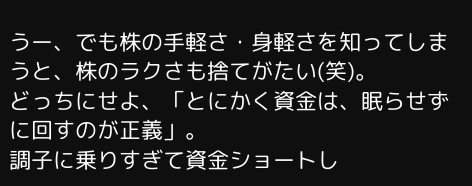うー、でも株の手軽さ・身軽さを知ってしまうと、株のラクさも捨てがたい(笑)。
どっちにせよ、「とにかく資金は、眠らせずに回すのが正義」。
調子に乗りすぎて資金ショートし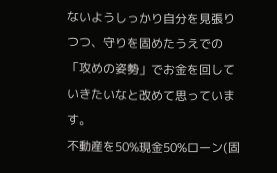ないようしっかり自分を見張りつつ、守りを固めたうえでの「攻めの姿勢」でお金を回していきたいなと改めて思っています。
不動産を50%現金50%ローン(固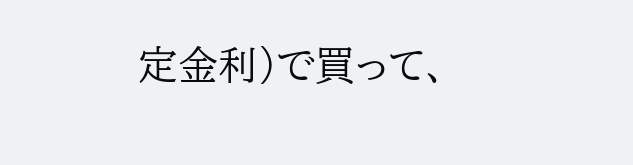定金利)で買って、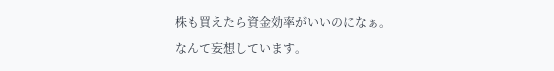株も買えたら資金効率がいいのになぁ。
なんて妄想しています。